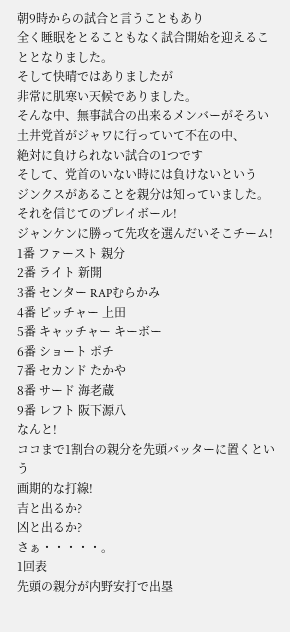朝9時からの試合と言うこともあり
全く睡眠をとることもなく試合開始を迎えることとなりました。
そして快晴ではありましたが
非常に肌寒い天候でありました。
そんな中、無事試合の出来るメンバーがそろい
土井党首がジャワに行っていて不在の中、
絶対に負けられない試合の1つです
そして、党首のいない時には負けないという
ジンクスがあることを親分は知っていました。
それを信じてのプレイボール!
ジャンケンに勝って先攻を選んだいそこチーム!
1番 ファースト 親分
2番 ライト 新開
3番 センター RAPむらかみ
4番 ピッチャー 上田
5番 キャッチャー キーボー
6番 ショート ポチ
7番 セカンド たかや
8番 サード 海老蔵
9番 レフト 阪下源八
なんと!
ココまで1割台の親分を先頭バッターに置くという
画期的な打線!
吉と出るか?
凶と出るか?
さぁ・・・・・。
1回表
先頭の親分が内野安打で出塁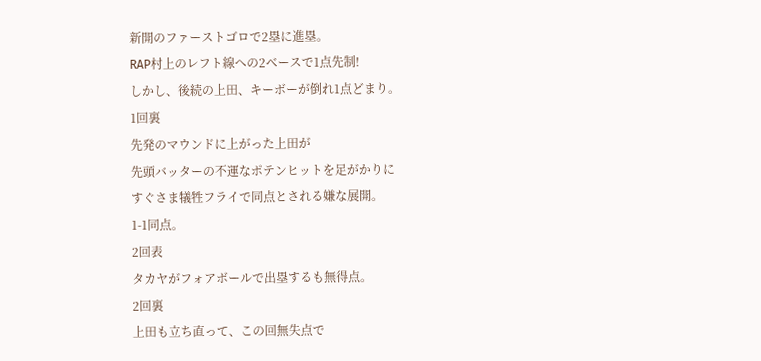新開のファーストゴロで2塁に進塁。
RAP村上のレフト線への2ベースで1点先制!
しかし、後続の上田、キーボーが倒れ1点どまり。
1回裏
先発のマウンドに上がった上田が
先頭バッターの不運なポテンヒットを足がかりに
すぐさま犠牲フライで同点とされる嫌な展開。
1-1同点。
2回表
タカヤがフォアボールで出塁するも無得点。
2回裏
上田も立ち直って、この回無失点で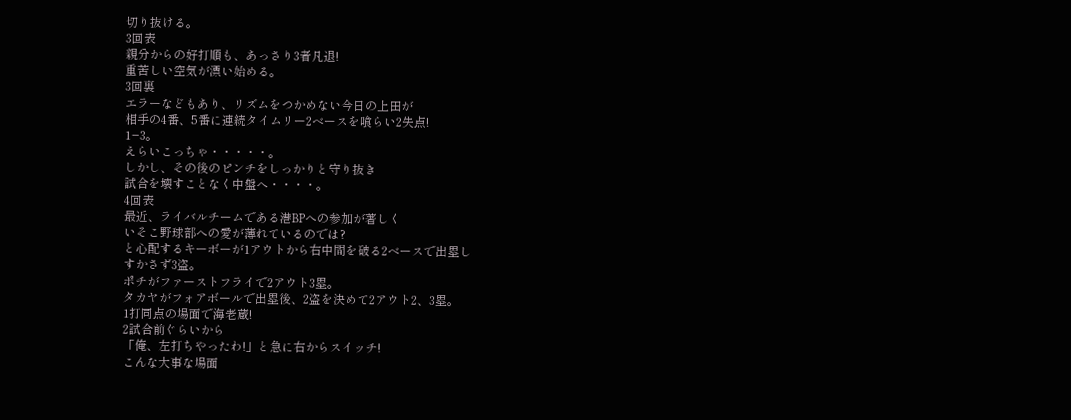切り抜ける。
3回表
親分からの好打順も、あっさり3者凡退!
重苦しい空気が漂い始める。
3回裏
エラーなどもあり、リズムをつかめない今日の上田が
相手の4番、5番に連続タイムリー2ベースを喰らい2失点!
1−3。
えらいこっちゃ・・・・・。
しかし、その後のピンチをしっかりと守り抜き
試合を壊すことなく中盤へ・・・・。
4回表
最近、ライバルチームである港BPへの参加が著しく
いそこ野球部への愛が薄れているのでは?
と心配するキーボーが1アウトから右中間を破る2ベースで出塁し
すかさず3盗。
ポチがファーストフライで2アウト3塁。
タカヤがフォアボールで出塁後、2盗を決めて2アウト2、3塁。
1打同点の場面で海老蔵!
2試合前ぐらいから
「俺、左打ちやったわ!」と急に右からスイッチ!
こんな大事な場面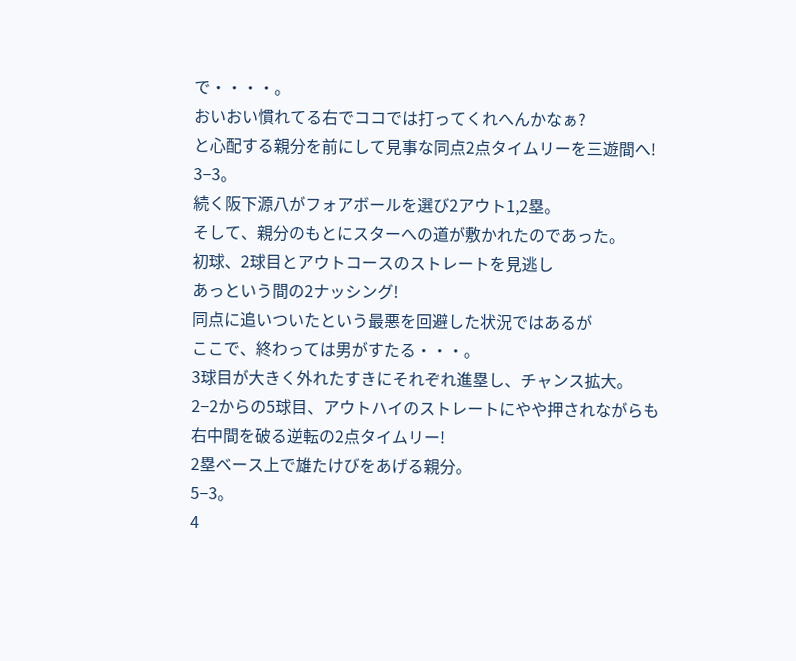で・・・・。
おいおい慣れてる右でココでは打ってくれへんかなぁ?
と心配する親分を前にして見事な同点2点タイムリーを三遊間へ!
3−3。
続く阪下源八がフォアボールを選び2アウト1,2塁。
そして、親分のもとにスターへの道が敷かれたのであった。
初球、2球目とアウトコースのストレートを見逃し
あっという間の2ナッシング!
同点に追いついたという最悪を回避した状況ではあるが
ここで、終わっては男がすたる・・・。
3球目が大きく外れたすきにそれぞれ進塁し、チャンス拡大。
2−2からの5球目、アウトハイのストレートにやや押されながらも
右中間を破る逆転の2点タイムリー!
2塁ベース上で雄たけびをあげる親分。
5−3。
4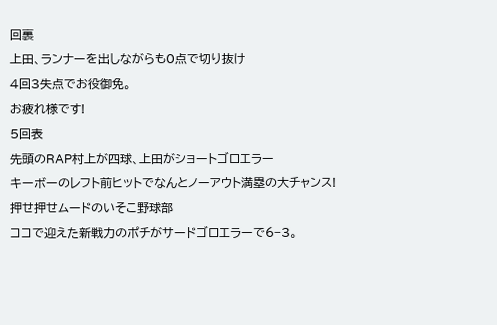回裏
上田、ランナーを出しながらも0点で切り抜け
4回3失点でお役御免。
お疲れ様です!
5回表
先頭のRAP村上が四球、上田がショートゴロエラー
キーボーのレフト前ヒットでなんとノーアウト満塁の大チャンス!
押せ押せムードのいそこ野球部
ココで迎えた新戦力のポチがサードゴロエラーで6−3。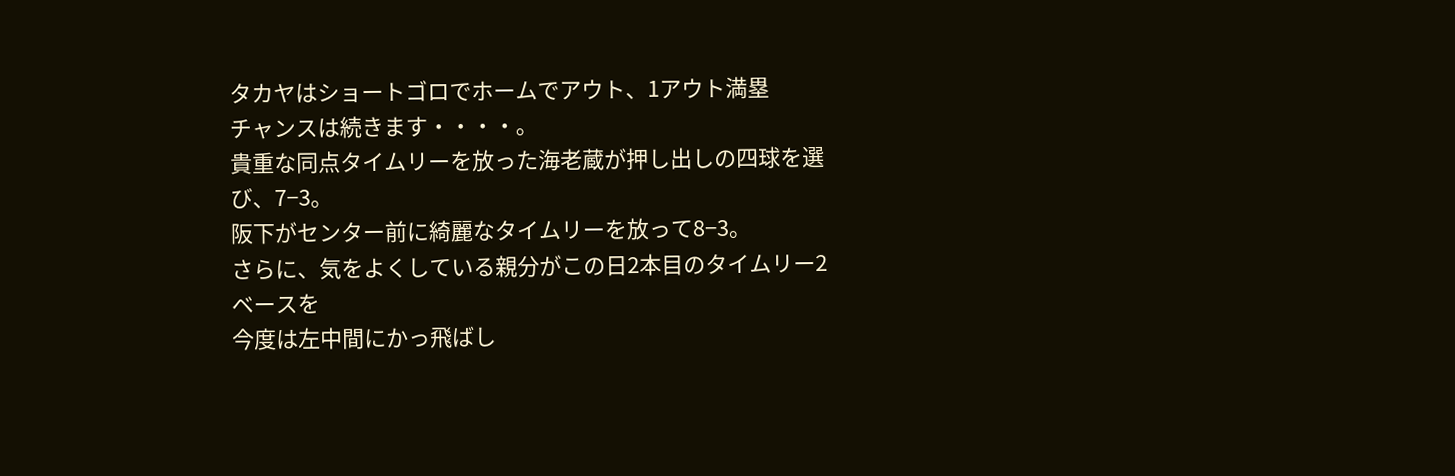タカヤはショートゴロでホームでアウト、1アウト満塁
チャンスは続きます・・・・。
貴重な同点タイムリーを放った海老蔵が押し出しの四球を選び、7−3。
阪下がセンター前に綺麗なタイムリーを放って8−3。
さらに、気をよくしている親分がこの日2本目のタイムリー2ベースを
今度は左中間にかっ飛ばし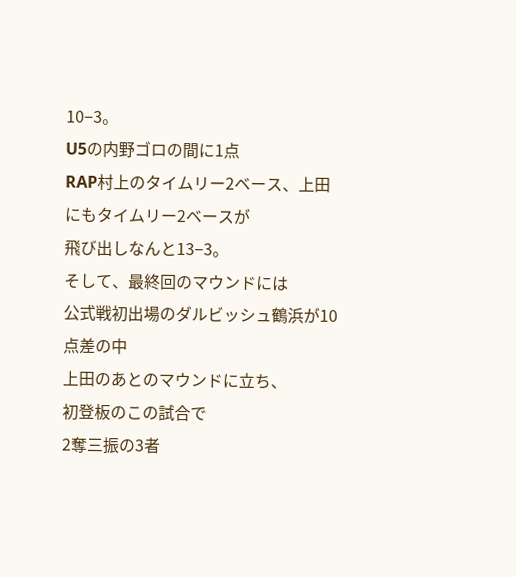10−3。
U5の内野ゴロの間に1点
RAP村上のタイムリー2ベース、上田にもタイムリー2ベースが
飛び出しなんと13−3。
そして、最終回のマウンドには
公式戦初出場のダルビッシュ鶴浜が10点差の中
上田のあとのマウンドに立ち、
初登板のこの試合で
2奪三振の3者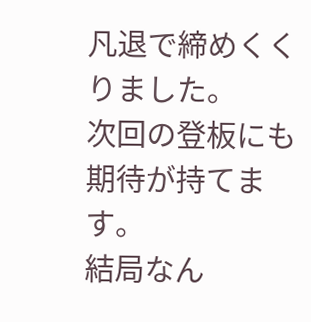凡退で締めくくりました。
次回の登板にも期待が持てます。
結局なん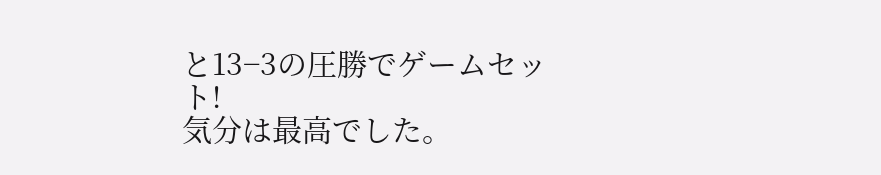と13−3の圧勝でゲームセット!
気分は最高でした。